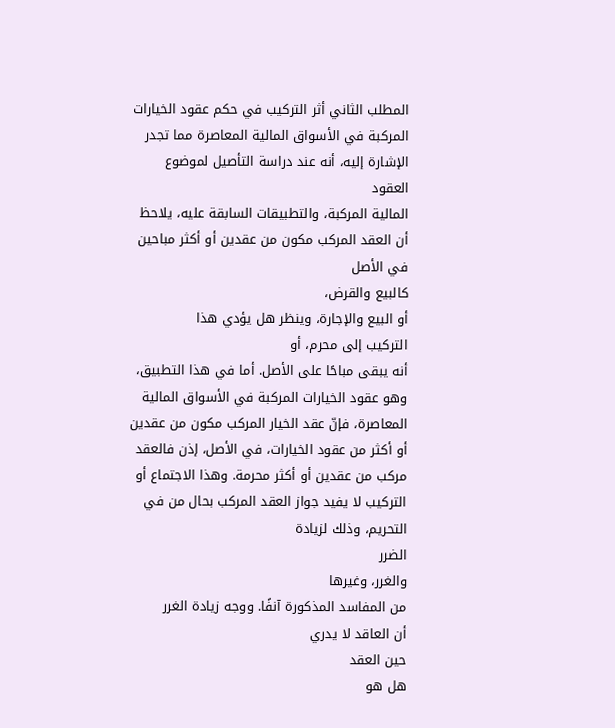المطلب الثاني أثر التركيب في حكم عقود الخيارات المركبة في الأسواق المالية المعاصرة مما تجدر الإشارة إليه، أنه عند دراسة التأصيل لموضوع العقود
المالية المركبة، والتطبيقات السابقة عليه، يلاحظ أن العقد المركب مكون من عقدين أو أكثر مباحين في الأصل
كالبيع والقرض،
أو البيع والإجارة، وينظر هل يؤدي هذا
التركيب إلى محرم، أو
أنه يبقى مباحًا على الأصل. أما في هذا التطبيق، وهو عقود الخيارات المركبة في الأسواق المالية المعاصرة، فإنّ عقد الخيار المركب مكون من عقدين أو أكثر من عقود الخيارات، في الأصل، إذن فالعقد مركب من عقدين أو أكثر محرمة. وهذا الاجتماع أو التركيب لا يفيد جواز العقد المركب بحال من في التحريم، وذلك لزيادة
الضرر
والغرر، وغيرها
من المفاسد المذكورة آنفًا. ووجه زيادة الغرر
أن العاقد لا يدري
حين العقد
هل هو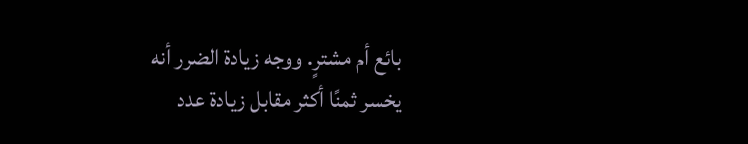بائع أم مشترٍ. ووجه زيادة الضرر أنه
يخسر ثمنًا أكثر مقابل زيادة عدد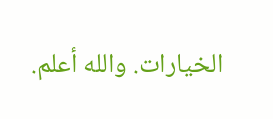الخيارات. والله أعلم.